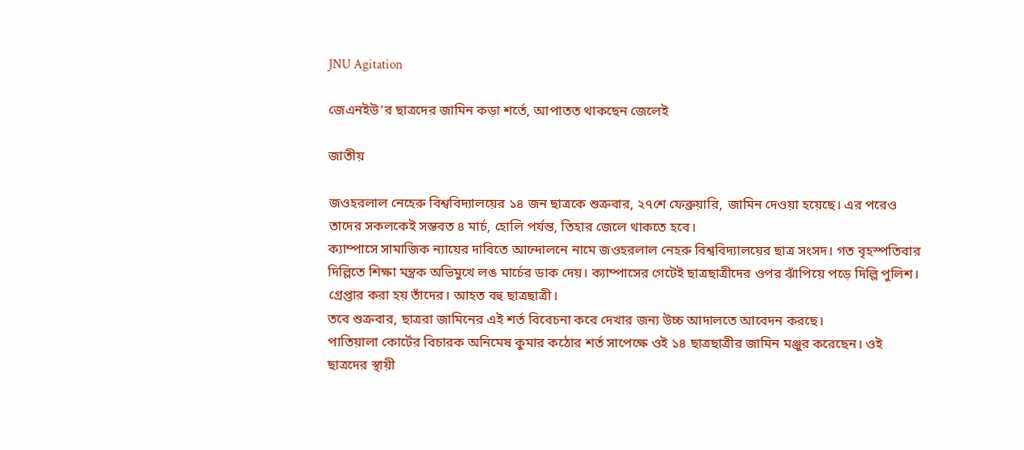JNU Agitation

জেএনইউ’র ছাত্রদের জামিন কড়া শর্তে, আপাতত থাকছেন জেলেই

জাতীয়

জওহরলাল নেহেরু বিশ্ববিদ্যালয়ের ১৪ জন ছাত্রকে শুক্রবার, ২৭শে ফেব্রুয়ারি, জামিন দেওয়া হয়েছে। এর পরেও তাদের সকলকেই সম্ভবত ৪ মার্চ, হোলি পর্যন্ত, তিহার জেলে থাকতে হবে।
ক্যাম্পাসে সামাজিক ন্যায়ের দাবিতে আন্দোলনে নামে জওহরলাল নেহরু বিশ্ববিদ্যালয়ের ছাত্র সংসদ। গত বৃহস্পতিবার দিল্লিতে শিক্ষা মন্ত্রক অভিমুখে লঙ মার্চের ডাক দেয়। ক্যাম্পাসের গেটেই ছাত্রছাত্রীদের ওপর ঝাঁপিয়ে পড়ে দিল্লি পুলিশ। গ্রেপ্তার করা হয় তাঁদের। আহত বহু ছাত্রছাত্রী।
তবে শুক্রবার, ছাত্ররা জামিনের এই শর্ত বিবেচনা করে দেখার জন্য উচ্চ আদালতে আবেদন করছে।
পাতিয়ালা কোর্টের বিচারক অনিমেষ কুমার কঠোর শর্ত সাপেক্ষে ওই ১৪ ছাত্রছাত্রীর জামিন মঞ্জুর করেছেন। ওই ছাত্রদের স্থায়ী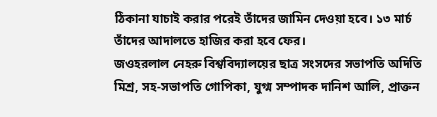ঠিকানা যাচাই করার পরেই তাঁদের জামিন দেওয়া হবে। ১৩ মার্চ তাঁদের আদালতে হাজির করা হবে ফের।
জওহরলাল নেহরু বিশ্ববিদ্যালয়ের ছাত্র সংসদের সভাপতি অদিতি মিশ্র, সহ-সভাপতি গোপিকা, যুগ্ম সম্পাদক দানিশ আলি, প্রাক্তন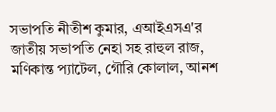সভাপতি নীতীশ কুমার, এআইএসএ'র জাতীয় সভাপতি নেহা সহ রাহুল রাজ, মণিকান্ত প্যাটেল, গৌরি কোলাল, আনশ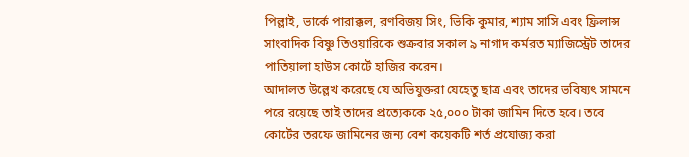পিল্লাই, ভার্কে পারাক্কল, রণবিজয় সিং, ভিকি কুমার, শ্যাম সাসি এবং ফ্রিলান্স সাংবাদিক বিষ্ণু তিওয়ারিকে শুক্রবার সকাল ৯ নাগাদ কর্মরত ম্যাজিস্ট্রেট তাদের পাতিয়ালা হাউস কোর্টে হাজির করেন।
আদালত উল্লেখ করেছে যে অভিযুক্তরা যেহেতু ছাত্র এবং তাদের ভবিষ্যৎ সামনে পরে রয়েছে তাই তাদের প্রত্যেককে ২৫,০০০ টাকা জামিন দিতে হবে। তবে কোর্টের তরফে জামিনের জন্য বেশ কয়েকটি শর্ত প্রযোজ্য করা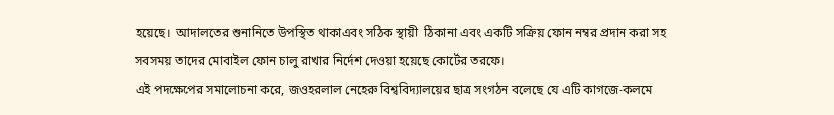হয়েছে।  আদালতের শুনানিতে উপস্থিত থাকাএবং সঠিক স্থায়ী  ঠিকানা এবং একটি সক্রিয় ফোন নম্বর প্রদান করা সহ সবসময় তাদের মোবাইল ফোন চালু রাখার নির্দেশ দেওয়া হয়েছে কোর্টের তরফে।
এই পদক্ষেপের সমালোচনা করে, জওহরলাল নেহেরু বিশ্ববিদ্যালয়ের ছাত্র সংগঠন বলেছে যে এটি কাগজে-কলমে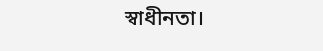স্বাধীনতা।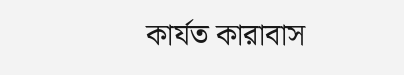কার্যত কারাবাস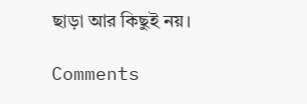ছাড়া আর কিছুই নয়।

Comments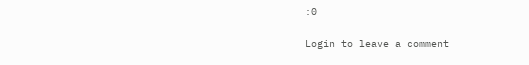:0

Login to leave a comment